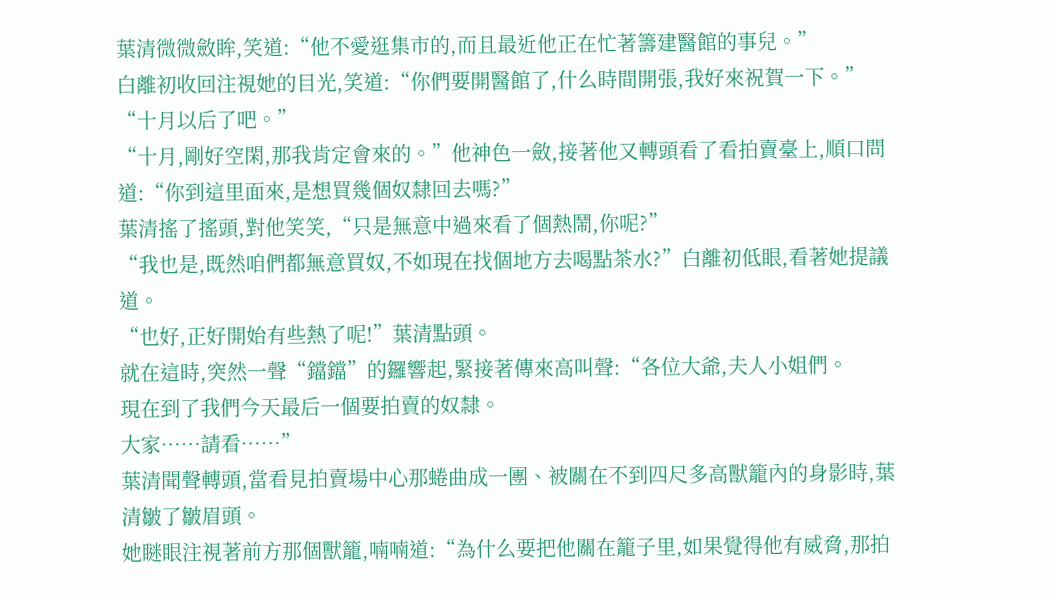葉清微微斂眸,笑道:“他不愛逛集市的,而且最近他正在忙著籌建醫館的事兒。”
白離初收回注視她的目光,笑道:“你們要開醫館了,什么時間開張,我好來祝賀一下。”
“十月以后了吧。”
“十月,剛好空閑,那我肯定會來的。”他神色一斂,接著他又轉頭看了看拍賣臺上,順口問道:“你到這里面來,是想買幾個奴隸回去嗎?”
葉清搖了搖頭,對他笑笑,“只是無意中過來看了個熱鬧,你呢?”
“我也是,既然咱們都無意買奴,不如現在找個地方去喝點茶水?”白離初低眼,看著她提議道。
“也好,正好開始有些熱了呢!”葉清點頭。
就在這時,突然一聲“鐺鐺”的鑼響起,緊接著傳來高叫聲:“各位大爺,夫人小姐們。
現在到了我們今天最后一個要拍賣的奴隸。
大家……請看……”
葉清聞聲轉頭,當看見拍賣場中心那蜷曲成一團、被關在不到四尺多高獸籠內的身影時,葉清皺了皺眉頭。
她瞇眼注視著前方那個獸籠,喃喃道:“為什么要把他關在籠子里,如果覺得他有威脅,那拍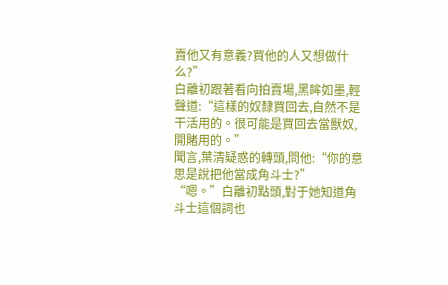賣他又有意義?買他的人又想做什么?”
白離初跟著看向拍賣場,黑眸如墨,輕聲道:“這樣的奴隸買回去,自然不是干活用的。很可能是買回去當獸奴,開賭用的。”
聞言,葉清疑惑的轉頭,問他:“你的意思是說把他當成角斗士?”
“嗯。”白離初點頭,對于她知道角斗士這個詞也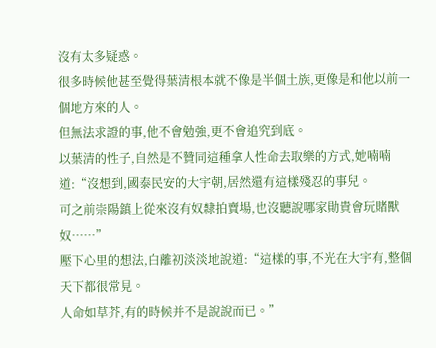沒有太多疑惑。
很多時候他甚至覺得葉清根本就不像是半個土族,更像是和他以前一個地方來的人。
但無法求證的事,他不會勉強,更不會追究到底。
以葉清的性子,自然是不贊同這種拿人性命去取樂的方式,她喃喃道:“沒想到,國泰民安的大宇朝,居然還有這樣殘忍的事兒。
可之前崇陽鎮上從來沒有奴隸拍賣場,也沒聽說哪家勛貴會玩賭獸奴……”
壓下心里的想法,白離初淡淡地說道:“這樣的事,不光在大宇有,整個天下都很常見。
人命如草芥,有的時候并不是說說而已。”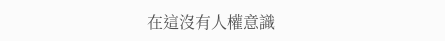在這沒有人權意識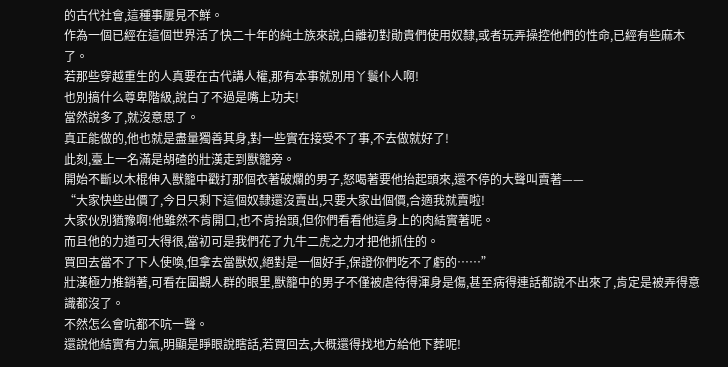的古代社會,這種事屢見不鮮。
作為一個已經在這個世界活了快二十年的純土族來說,白離初對勛貴們使用奴隸,或者玩弄操控他們的性命,已經有些麻木了。
若那些穿越重生的人真要在古代講人權,那有本事就別用丫鬟仆人啊!
也別搞什么尊卑階級,說白了不過是嘴上功夫!
當然說多了,就沒意思了。
真正能做的,他也就是盡量獨善其身,對一些實在接受不了事,不去做就好了!
此刻,臺上一名滿是胡碴的壯漢走到獸籠旁。
開始不斷以木棍伸入獸籠中戳打那個衣著破爛的男子,怒喝著要他抬起頭來,還不停的大聲叫賣著——
“大家快些出價了,今日只剩下這個奴隸還沒賣出,只要大家出個價,合適我就賣啦!
大家伙別猶豫啊!他雖然不肯開口,也不肯抬頭,但你們看看他這身上的肉結實著呢。
而且他的力道可大得很,當初可是我們花了九牛二虎之力才把他抓住的。
買回去當不了下人使喚,但拿去當獸奴,絕對是一個好手,保證你們吃不了虧的……”
壯漢極力推銷著,可看在圍觀人群的眼里,獸籠中的男子不僅被虐待得渾身是傷,甚至病得連話都說不出來了,肯定是被弄得意識都沒了。
不然怎么會吭都不吭一聲。
還說他結實有力氣,明顯是睜眼說瞎話,若買回去,大概還得找地方給他下葬呢!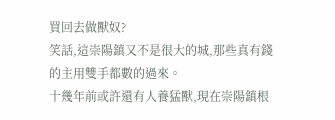買回去做獸奴?
笑話,這崇陽鎮又不是很大的城,那些真有錢的主用雙手都數的過來。
十幾年前或許還有人養猛獸,現在崇陽鎮根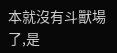本就沒有斗獸場了,是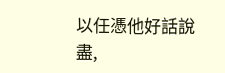以任憑他好話說盡,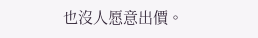也沒人愿意出價。